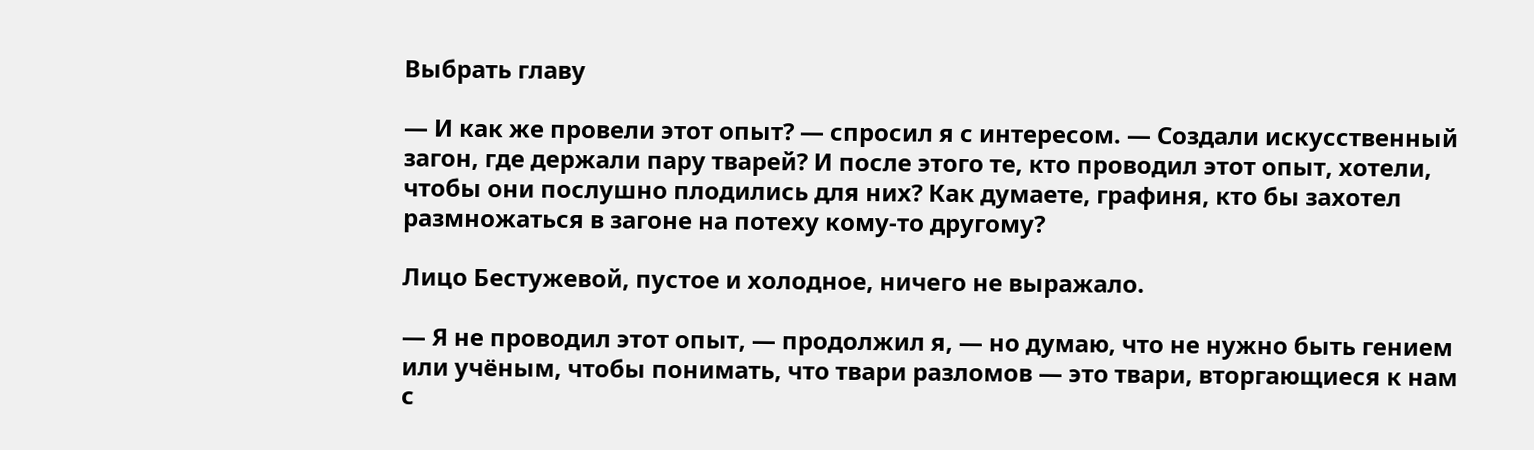Выбрать главу

— И как же провели этот опыт? — спросил я с интересом. — Создали искусственный загон, где держали пару тварей? И после этого те, кто проводил этот опыт, хотели, чтобы они послушно плодились для них? Как думаете, графиня, кто бы захотел размножаться в загоне на потеху кому-то другому?

Лицо Бестужевой, пустое и холодное, ничего не выражало.

— Я не проводил этот опыт, — продолжил я, — но думаю, что не нужно быть гением или учёным, чтобы понимать, что твари разломов — это твари, вторгающиеся к нам с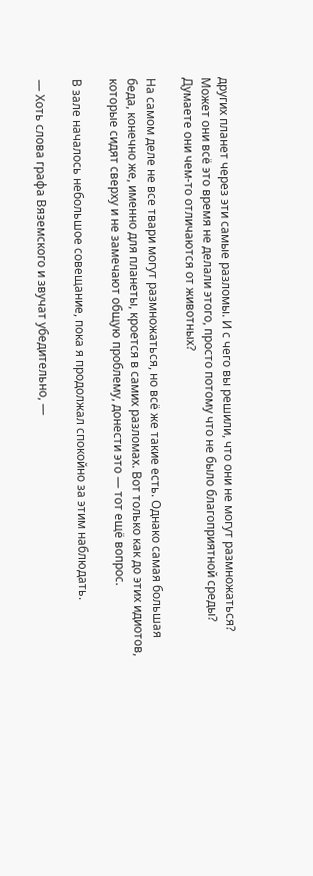других планет через эти самые разломы. И с чего вы решили, что они не могут размножаться? Может они всё это время не делали этого, просто потому что не было благоприятной среды? Думаете они чем-то отличаются от животных?

На самом деле не все твари могут размножаться, но всё же такие есть. Однако самая большая беда, конечно же, именно для планеты, кроется в самих разломах. Вот только как до этих идиотов, которые сидят сверху и не замечают общую проблему, донести это — тот ещё вопрос.

В зале началось небольшое совещание, пока я продолжал спокойно за этим наблюдать.

— Хоть слова графа Вяземского и звучат убедительно, —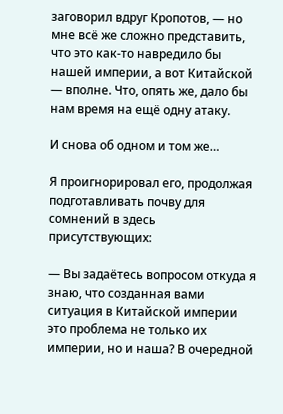заговорил вдруг Кропотов, — но мне всё же сложно представить, что это как-то навредило бы нашей империи, а вот Китайской — вполне. Что, опять же, дало бы нам время на ещё одну атаку.

И снова об одном и том же…

Я проигнорировал его, продолжая подготавливать почву для сомнений в здесь присутствующих:

— Вы задаётесь вопросом откуда я знаю, что созданная вами ситуация в Китайской империи это проблема не только их империи, но и наша? В очередной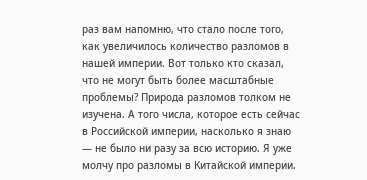раз вам напомню, что стало после того, как увеличилось количество разломов в нашей империи. Вот только кто сказал, что не могут быть более масштабные проблемы? Природа разломов толком не изучена. А того числа, которое есть сейчас в Российской империи, насколько я знаю — не было ни разу за всю историю. Я уже молчу про разломы в Китайской империи.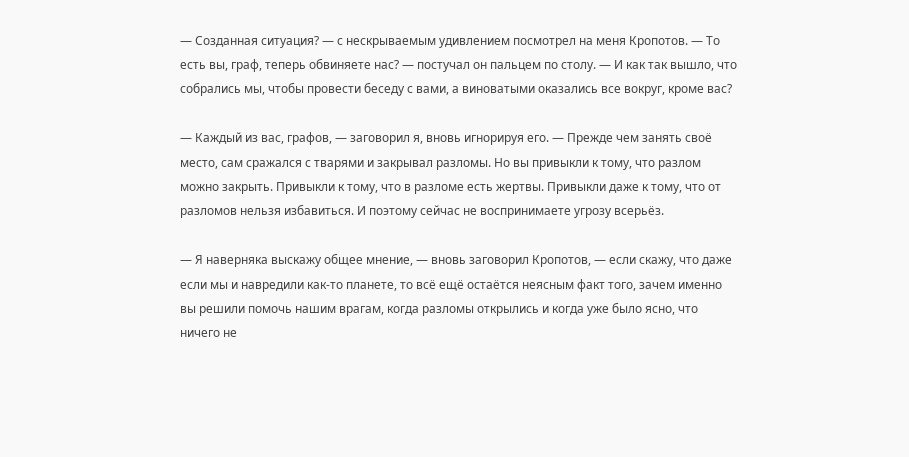— Созданная ситуация? — с нескрываемым удивлением посмотрел на меня Кропотов. — То есть вы, граф, теперь обвиняете нас? — постучал он пальцем по столу. — И как так вышло, что собрались мы, чтобы провести беседу с вами, а виноватыми оказались все вокруг, кроме вас?

— Каждый из вас, графов, — заговорил я, вновь игнорируя его. — Прежде чем занять своё место, сам сражался с тварями и закрывал разломы. Но вы привыкли к тому, что разлом можно закрыть. Привыкли к тому, что в разломе есть жертвы. Привыкли даже к тому, что от разломов нельзя избавиться. И поэтому сейчас не воспринимаете угрозу всерьёз.

— Я наверняка выскажу общее мнение, — вновь заговорил Кропотов, — если скажу, что даже если мы и навредили как-то планете, то всё ещё остаётся неясным факт того, зачем именно вы решили помочь нашим врагам, когда разломы открылись и когда уже было ясно, что ничего не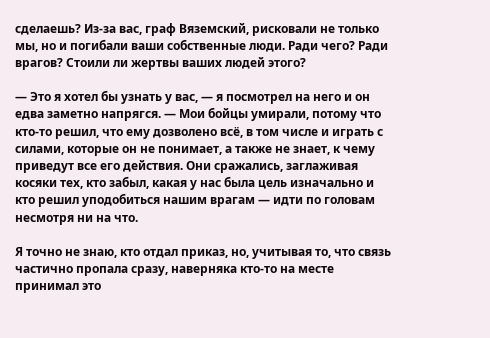сделаешь? Из-за вас, граф Вяземский, рисковали не только мы, но и погибали ваши собственные люди. Ради чего? Ради врагов? Стоили ли жертвы ваших людей этого?

— Это я хотел бы узнать у вас, — я посмотрел на него и он едва заметно напрягся. — Мои бойцы умирали, потому что кто-то решил, что ему дозволено всё, в том числе и играть с силами, которые он не понимает, а также не знает, к чему приведут все его действия. Они сражались, заглаживая косяки тех, кто забыл, какая у нас была цель изначально и кто решил уподобиться нашим врагам — идти по головам несмотря ни на что.

Я точно не знаю, кто отдал приказ, но, учитывая то, что связь частично пропала сразу, наверняка кто-то на месте принимал это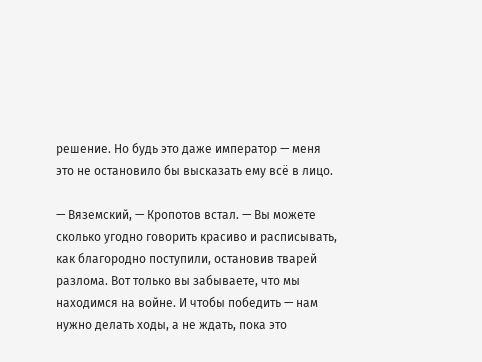решение. Но будь это даже император — меня это не остановило бы высказать ему всё в лицо.

— Вяземский, — Кропотов встал. — Вы можете сколько угодно говорить красиво и расписывать, как благородно поступили, остановив тварей разлома. Вот только вы забываете, что мы находимся на войне. И чтобы победить — нам нужно делать ходы, а не ждать, пока это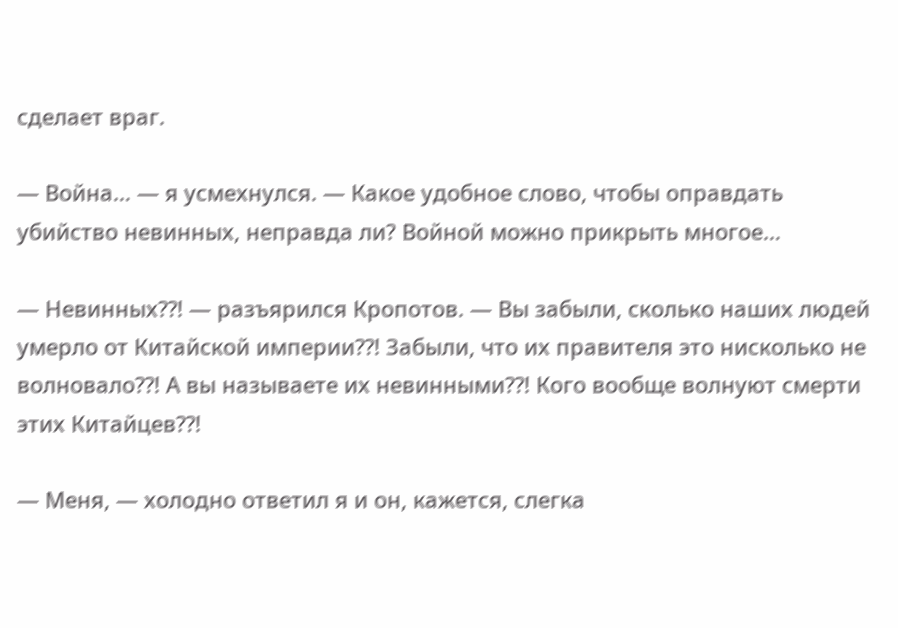сделает враг.

— Война… — я усмехнулся. — Какое удобное слово, чтобы оправдать убийство невинных, неправда ли? Войной можно прикрыть многое…

— Невинных⁇! — разъярился Кропотов. — Вы забыли, сколько наших людей умерло от Китайской империи⁇! Забыли, что их правителя это нисколько не волновало⁇! А вы называете их невинными⁇! Кого вообще волнуют смерти этих Китайцев⁇!

— Меня, — холодно ответил я и он, кажется, слегка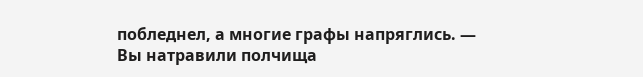побледнел, а многие графы напряглись. — Вы натравили полчища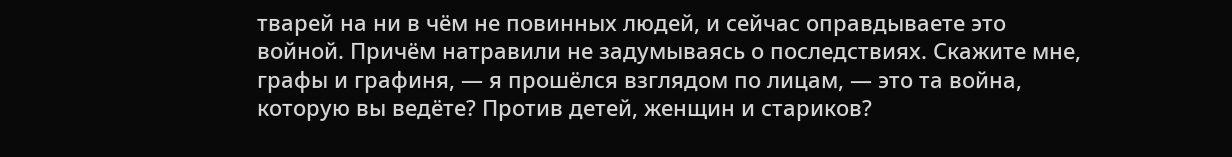тварей на ни в чём не повинных людей, и сейчас оправдываете это войной. Причём натравили не задумываясь о последствиях. Скажите мне, графы и графиня, — я прошёлся взглядом по лицам, — это та война, которую вы ведёте? Против детей, женщин и стариков?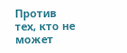Против тех, кто не может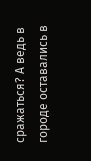сражаться? А ведь в городе оставались в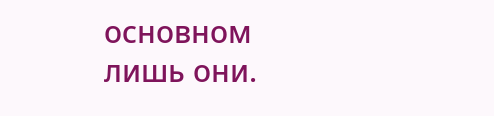основном лишь они.